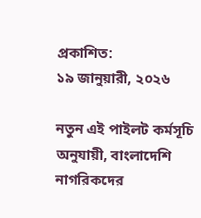প্রকাশিত:
১৯ জানুয়ারী, ২০২৬

নতুন এই পাইলট কর্মসূচি অনুযায়ী, বাংলাদেশি নাগরিকদের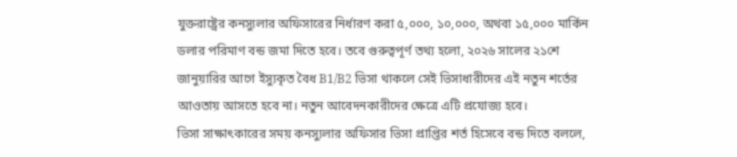যুক্তরাষ্ট্রের কনস্যুলার অফিসারের নির্ধারণ করা ৫,০০০, ১০,০০০, অথবা ১৫,০০০ মার্কিন ডলার পরিমাণ বন্ড জমা দিতে হবে। তবে গুরুত্বপূর্ণ তথ্য হলো, ২০২৬ সালের ২১শে জানুয়ারির আগে ইস্যুকৃত বৈধ B1/B2 ভিসা থাকলে সেই ভিসাধারীদের এই নতুন শর্তের আওতায় আসতে হবে না। নতুন আবেদনকারীদের ক্ষেত্রে এটি প্রযোজ্য হবে।
ভিসা সাক্ষাৎকারের সময় কনস্যুলার অফিসার ভিসা প্রাপ্তির শর্ত হিসেবে বন্ড দিতে বললে,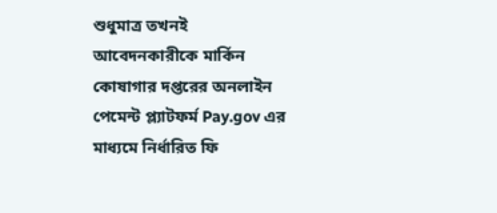শুধুমাত্র তখনই আবেদনকারীকে মার্কিন কোষাগার দপ্তরের অনলাইন পেমেন্ট প্ল্যাটফর্ম Pay.gov এর মাধ্যমে নির্ধারিত ফি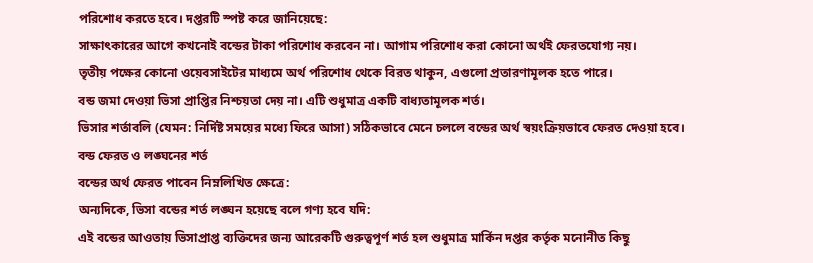পরিশোধ করতে হবে। দপ্তরটি স্পষ্ট করে জানিয়েছে:
সাক্ষাৎকারের আগে কখনোই বন্ডের টাকা পরিশোধ করবেন না। আগাম পরিশোধ করা কোনো অর্থই ফেরতযোগ্য নয়।
তৃতীয় পক্ষের কোনো ওয়েবসাইটের মাধ্যমে অর্থ পরিশোধ থেকে বিরত থাকুন, এগুলো প্রতারণামূলক হতে পারে।
বন্ড জমা দেওয়া ভিসা প্রাপ্তির নিশ্চয়তা দেয় না। এটি শুধুমাত্র একটি বাধ্যতামূলক শর্ত।
ভিসার শর্তাবলি (যেমন: নির্দিষ্ট সময়ের মধ্যে ফিরে আসা) সঠিকভাবে মেনে চললে বন্ডের অর্থ স্বয়ংক্রিয়ভাবে ফেরত দেওয়া হবে।
বন্ড ফেরত ও লঙ্ঘনের শর্ত
বন্ডের অর্থ ফেরত পাবেন নিম্নলিখিত ক্ষেত্রে:
অন্যদিকে, ভিসা বন্ডের শর্ত লঙ্ঘন হয়েছে বলে গণ্য হবে যদি:
এই বন্ডের আওতায় ভিসাপ্রাপ্ত ব্যক্তিদের জন্য আরেকটি গুরুত্বপূর্ণ শর্ত হল শুধুমাত্র মার্কিন দপ্তর কর্তৃক মনোনীত কিছু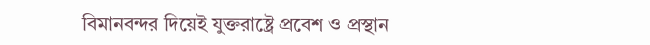বিমানবন্দর দিয়েই যুক্তরাষ্ট্রে প্রবেশ ও প্রস্থান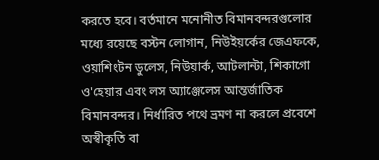করতে হবে। বর্তমানে মনোনীত বিমানবন্দরগুলোর মধ্যে রয়েছে বস্টন লোগান, নিউইয়র্কের জেএফকে, ওয়াশিংটন ডুলেস, নিউয়ার্ক, আটলান্টা, শিকাগো ও'হেয়ার এবং লস অ্যাঞ্জেলেস আন্তর্জাতিক বিমানবন্দর। নির্ধারিত পথে ভ্রমণ না করলে প্রবেশে অস্বীকৃতি বা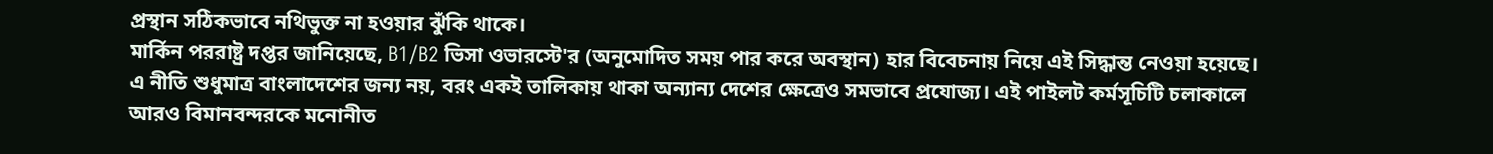প্রস্থান সঠিকভাবে নথিভুক্ত না হওয়ার ঝুঁকি থাকে।
মার্কিন পররাষ্ট্র দপ্তর জানিয়েছে, B1/B2 ভিসা ওভারস্টে'র (অনুমোদিত সময় পার করে অবস্থান) হার বিবেচনায় নিয়ে এই সিদ্ধান্ত নেওয়া হয়েছে। এ নীতি শুধুমাত্র বাংলাদেশের জন্য নয়, বরং একই তালিকায় থাকা অন্যান্য দেশের ক্ষেত্রেও সমভাবে প্রযোজ্য। এই পাইলট কর্মসূচিটি চলাকালে আরও বিমানবন্দরকে মনোনীত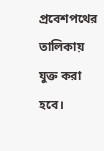প্রবেশপথের তালিকায় যুক্ত করা হবে।